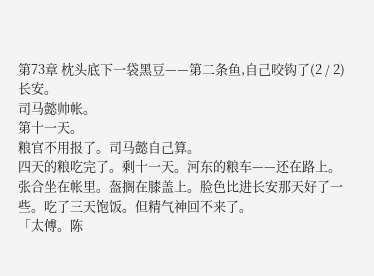第73章 枕头底下一袋黑豆——第二条鱼,自己咬钩了(2 / 2)
长安。
司马懿帅帐。
第十一天。
粮官不用报了。司马懿自己算。
四天的粮吃完了。剩十一天。河东的粮车——还在路上。
张合坐在帐里。盔搁在膝盖上。脸色比进长安那天好了一些。吃了三天饱饭。但精气神回不来了。
「太傅。陈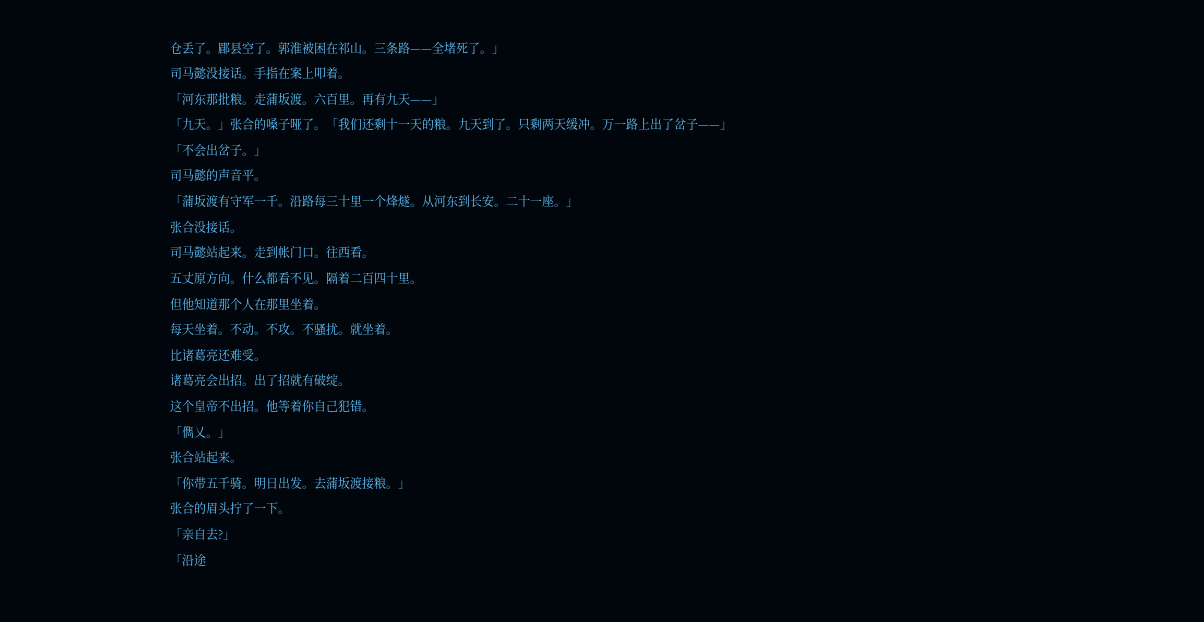仓丢了。郿县空了。郭淮被困在祁山。三条路——全堵死了。」
司马懿没接话。手指在案上叩着。
「河东那批粮。走蒲坂渡。六百里。再有九天——」
「九天。」张合的嗓子哑了。「我们还剩十一天的粮。九天到了。只剩两天缓冲。万一路上出了岔子——」
「不会出岔子。」
司马懿的声音平。
「蒲坂渡有守军一千。沿路每三十里一个烽燧。从河东到长安。二十一座。」
张合没接话。
司马懿站起来。走到帐门口。往西看。
五丈原方向。什么都看不见。隔着二百四十里。
但他知道那个人在那里坐着。
每天坐着。不动。不攻。不骚扰。就坐着。
比诸葛亮还难受。
诸葛亮会出招。出了招就有破绽。
这个皇帝不出招。他等着你自己犯错。
「儁乂。」
张合站起来。
「你带五千骑。明日出发。去蒲坂渡接粮。」
张合的眉头拧了一下。
「亲自去?」
「沿途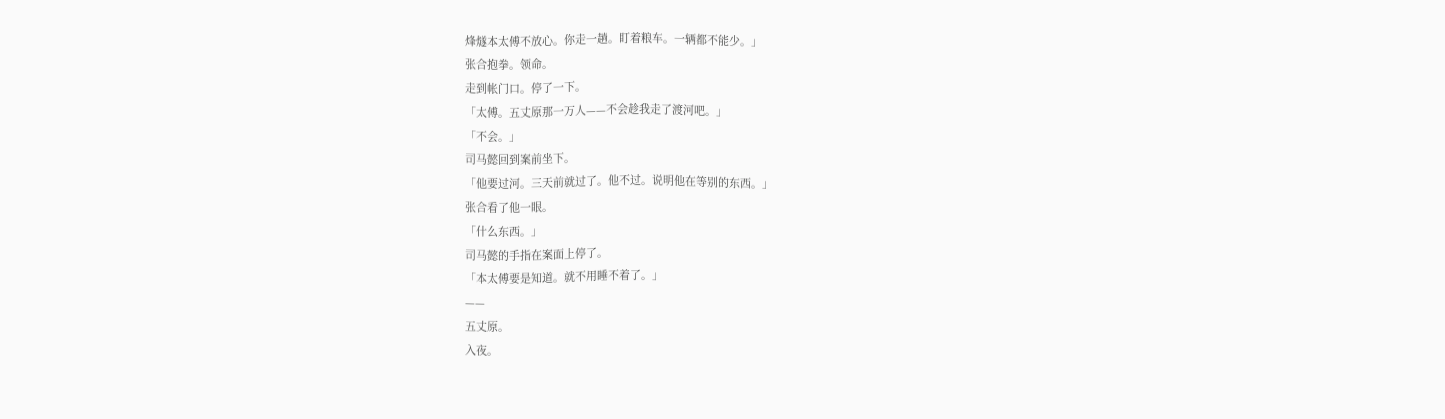烽燧本太傅不放心。你走一趟。盯着粮车。一辆都不能少。」
张合抱拳。领命。
走到帐门口。停了一下。
「太傅。五丈原那一万人——不会趁我走了渡河吧。」
「不会。」
司马懿回到案前坐下。
「他要过河。三天前就过了。他不过。说明他在等别的东西。」
张合看了他一眼。
「什么东西。」
司马懿的手指在案面上停了。
「本太傅要是知道。就不用睡不着了。」
——
五丈原。
入夜。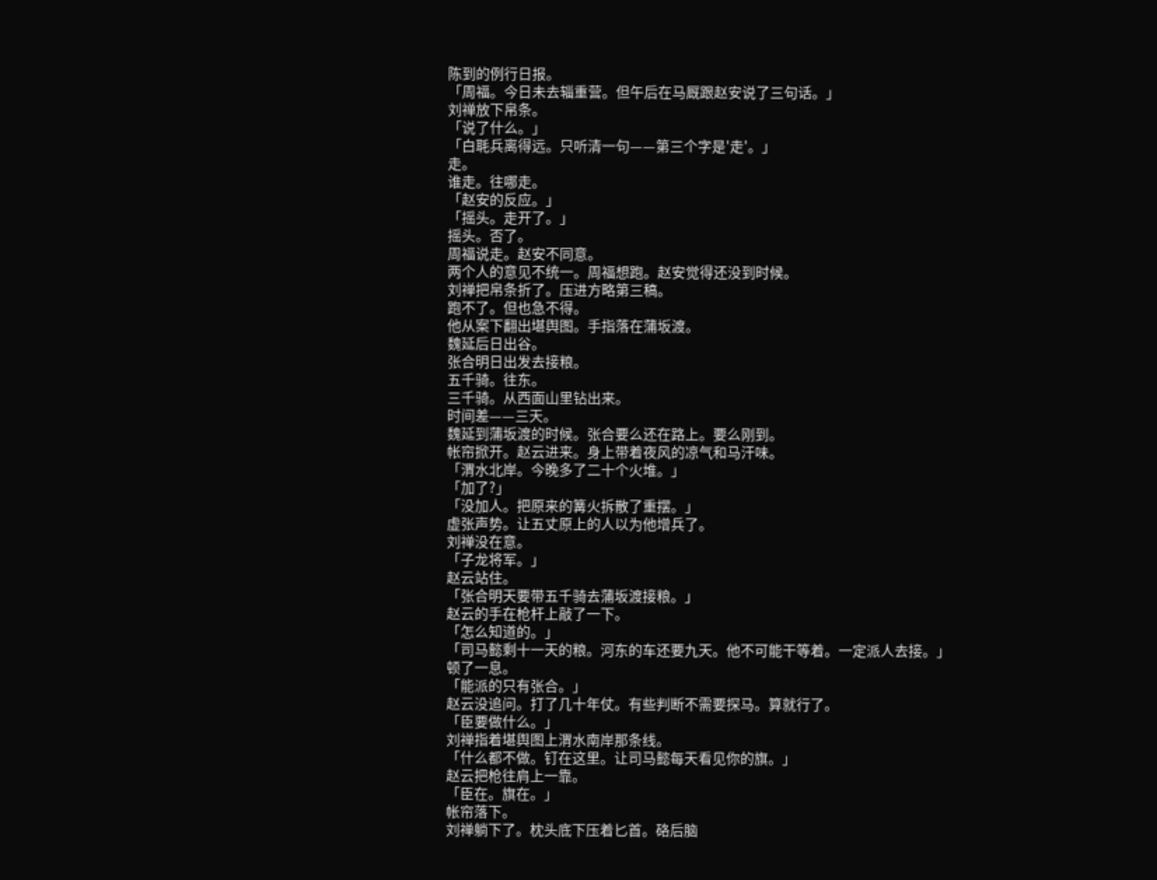陈到的例行日报。
「周福。今日未去辎重营。但午后在马厩跟赵安说了三句话。」
刘禅放下帛条。
「说了什么。」
「白毦兵离得远。只听清一句——第三个字是'走'。」
走。
谁走。往哪走。
「赵安的反应。」
「摇头。走开了。」
摇头。否了。
周福说走。赵安不同意。
两个人的意见不统一。周福想跑。赵安觉得还没到时候。
刘禅把帛条折了。压进方略第三稿。
跑不了。但也急不得。
他从案下翻出堪舆图。手指落在蒲坂渡。
魏延后日出谷。
张合明日出发去接粮。
五千骑。往东。
三千骑。从西面山里钻出来。
时间差——三天。
魏延到蒲坂渡的时候。张合要么还在路上。要么刚到。
帐帘掀开。赵云进来。身上带着夜风的凉气和马汗味。
「渭水北岸。今晚多了二十个火堆。」
「加了?」
「没加人。把原来的篝火拆散了重摆。」
虚张声势。让五丈原上的人以为他增兵了。
刘禅没在意。
「子龙将军。」
赵云站住。
「张合明天要带五千骑去蒲坂渡接粮。」
赵云的手在枪杆上敲了一下。
「怎么知道的。」
「司马懿剩十一天的粮。河东的车还要九天。他不可能干等着。一定派人去接。」
顿了一息。
「能派的只有张合。」
赵云没追问。打了几十年仗。有些判断不需要探马。算就行了。
「臣要做什么。」
刘禅指着堪舆图上渭水南岸那条线。
「什么都不做。钉在这里。让司马懿每天看见你的旗。」
赵云把枪往肩上一靠。
「臣在。旗在。」
帐帘落下。
刘禅躺下了。枕头底下压着匕首。硌后脑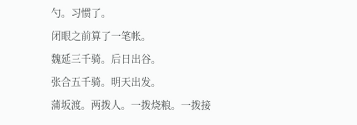勺。习惯了。
闭眼之前算了一笔帐。
魏延三千骑。后日出谷。
张合五千骑。明天出发。
蒲坂渡。两拨人。一拨烧粮。一拨接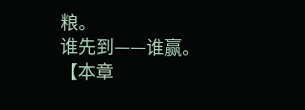粮。
谁先到——谁赢。
【本章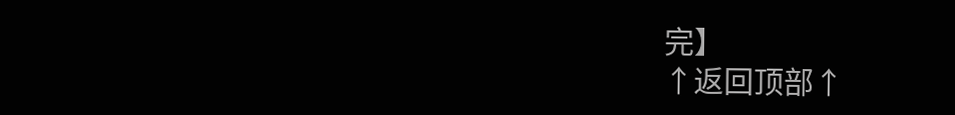完】
↑返回顶部↑